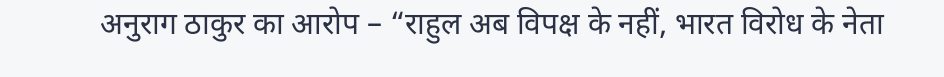अनुराग ठाकुर का आरोप – “राहुल अब विपक्ष के नहीं, भारत विरोध के नेता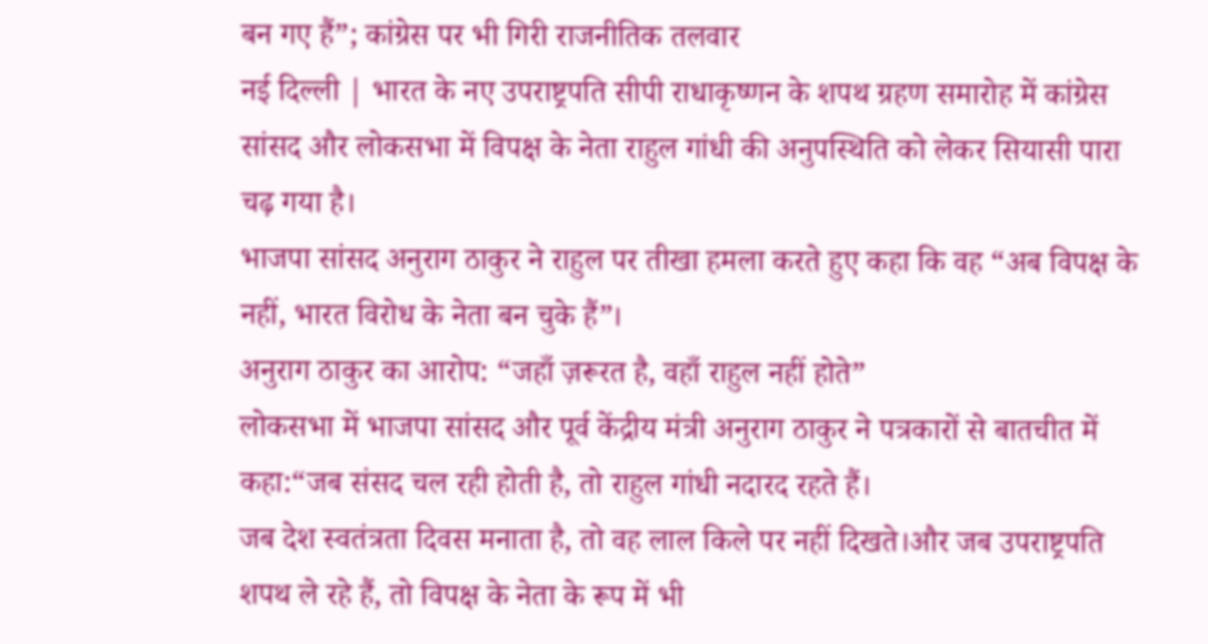बन गए हैं”; कांग्रेस पर भी गिरी राजनीतिक तलवार
नई दिल्ली | भारत के नए उपराष्ट्रपति सीपी राधाकृष्णन के शपथ ग्रहण समारोह में कांग्रेस सांसद और लोकसभा में विपक्ष के नेता राहुल गांधी की अनुपस्थिति को लेकर सियासी पारा चढ़ गया है।
भाजपा सांसद अनुराग ठाकुर ने राहुल पर तीखा हमला करते हुए कहा कि वह “अब विपक्ष के नहीं, भारत विरोध के नेता बन चुके हैं”।
अनुराग ठाकुर का आरोप: “जहाँ ज़रूरत है, वहाँ राहुल नहीं होते”
लोकसभा में भाजपा सांसद और पूर्व केंद्रीय मंत्री अनुराग ठाकुर ने पत्रकारों से बातचीत में कहा:“जब संसद चल रही होती है, तो राहुल गांधी नदारद रहते हैं।
जब देश स्वतंत्रता दिवस मनाता है, तो वह लाल किले पर नहीं दिखते।और जब उपराष्ट्रपति शपथ ले रहे हैं, तो विपक्ष के नेता के रूप में भी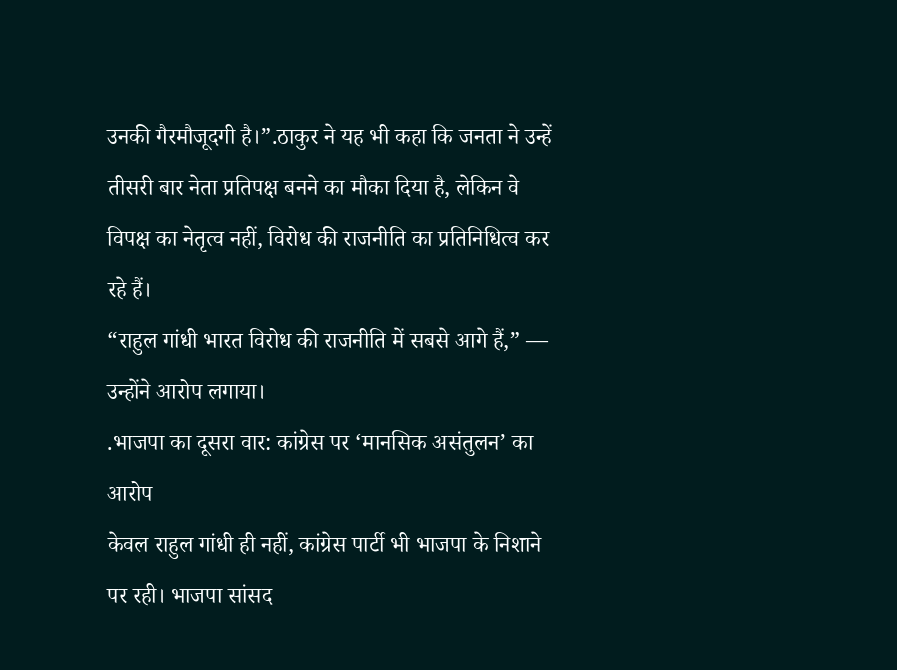उनकी गैरमौजूदगी है।”.ठाकुर ने यह भी कहा कि जनता ने उन्हें तीसरी बार नेता प्रतिपक्ष बनने का मौका दिया है, लेकिन वे विपक्ष का नेतृत्व नहीं, विरोध की राजनीति का प्रतिनिधित्व कर रहे हैं।
“राहुल गांधी भारत विरोध की राजनीति में सबसे आगे हैं,” — उन्होंने आरोप लगाया।
.भाजपा का दूसरा वार: कांग्रेस पर ‘मानसिक असंतुलन’ का आरोप
केवल राहुल गांधी ही नहीं, कांग्रेस पार्टी भी भाजपा के निशाने पर रही। भाजपा सांसद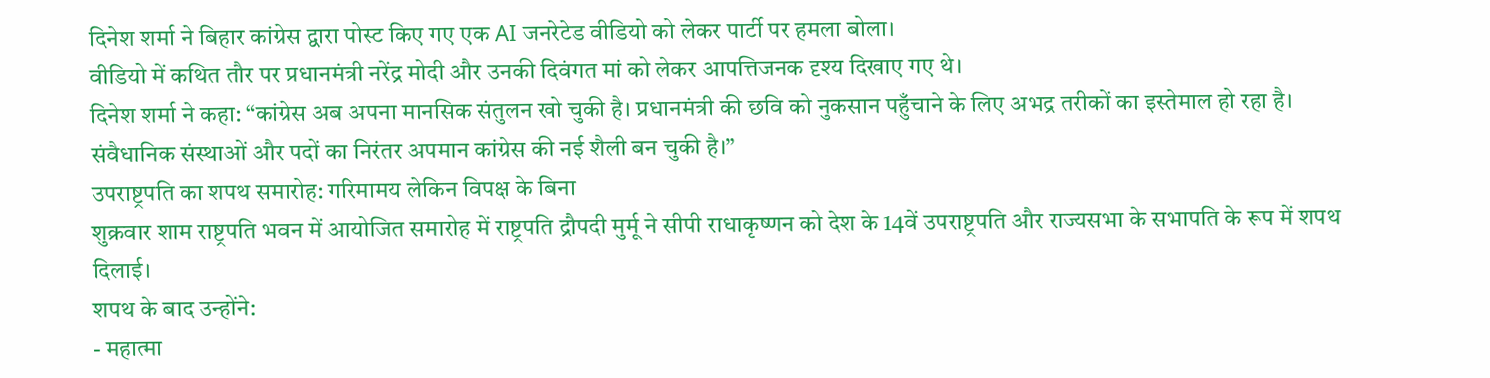दिनेश शर्मा ने बिहार कांग्रेस द्वारा पोस्ट किए गए एक AI जनरेटेड वीडियो को लेकर पार्टी पर हमला बोला।
वीडियो में कथित तौर पर प्रधानमंत्री नरेंद्र मोदी और उनकी दिवंगत मां को लेकर आपत्तिजनक दृश्य दिखाए गए थे।
दिनेश शर्मा ने कहा: “कांग्रेस अब अपना मानसिक संतुलन खो चुकी है। प्रधानमंत्री की छवि को नुकसान पहुँचाने के लिए अभद्र तरीकों का इस्तेमाल हो रहा है।
संवैधानिक संस्थाओं और पदों का निरंतर अपमान कांग्रेस की नई शैली बन चुकी है।”
उपराष्ट्रपति का शपथ समारोह: गरिमामय लेकिन विपक्ष के बिना
शुक्रवार शाम राष्ट्रपति भवन में आयोजित समारोह में राष्ट्रपति द्रौपदी मुर्मू ने सीपी राधाकृष्णन को देश के 14वें उपराष्ट्रपति और राज्यसभा के सभापति के रूप में शपथ दिलाई।
शपथ के बाद उन्होंने:
- महात्मा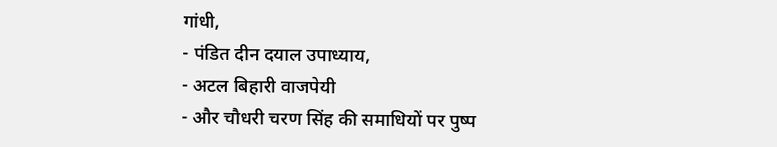गांधी,
- पंडित दीन दयाल उपाध्याय,
- अटल बिहारी वाजपेयी
- और चौधरी चरण सिंह की समाधियों पर पुष्प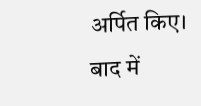अर्पित किए।
बाद में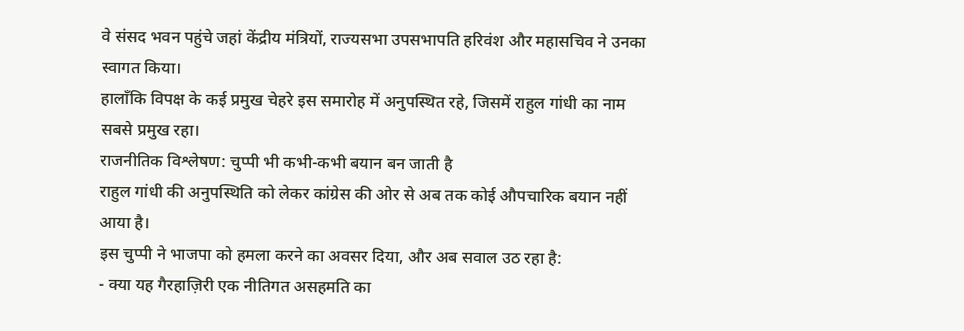वे संसद भवन पहुंचे जहां केंद्रीय मंत्रियों, राज्यसभा उपसभापति हरिवंश और महासचिव ने उनका स्वागत किया।
हालाँकि विपक्ष के कई प्रमुख चेहरे इस समारोह में अनुपस्थित रहे, जिसमें राहुल गांधी का नाम सबसे प्रमुख रहा।
राजनीतिक विश्लेषण: चुप्पी भी कभी-कभी बयान बन जाती है
राहुल गांधी की अनुपस्थिति को लेकर कांग्रेस की ओर से अब तक कोई औपचारिक बयान नहीं आया है।
इस चुप्पी ने भाजपा को हमला करने का अवसर दिया, और अब सवाल उठ रहा है:
- क्या यह गैरहाज़िरी एक नीतिगत असहमति का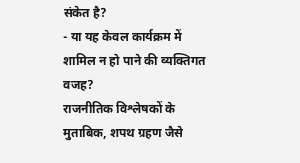संकेत है?
- या यह केवल कार्यक्रम में शामिल न हो पाने की व्यक्तिगत वजह?
राजनीतिक विश्लेषकों के मुताबिक, शपथ ग्रहण जैसे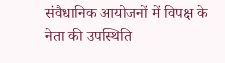संवैधानिक आयोजनों में विपक्ष के नेता की उपस्थिति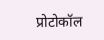प्रोटोकॉल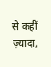से कहीं ज़्यादा,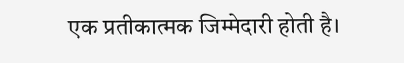एक प्रतीकात्मक जिम्मेदारी होती है।